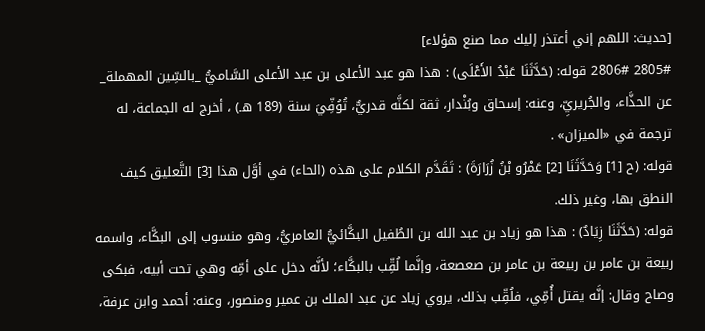[حديث: اللهم إني أعتذر إليك مما صنع هؤلاء]
2805# 2806# قوله: (حَدَّثَنَا عَبْدُ الأَعْلَى) : هذا هو عبد الأعلى بن عبد الأعلى السَّاميُّ _بالسِّين المهملة_ عن الحذَّاء، والجُريريِّ، وعنه: إسحاق وبُنْدار، ثقة لكنَّه قدريٌّ، تُوُفِّيَ سنة (189 هـ) ، أخرج له الجماعة، له ترجمة في «الميزان» .
قوله: (ح [1] وَحَدَّثَنَا [2] عَمْرُو بْنُ زُرَارَةَ) : تَقَدَّم الكلام على هذه (الحاء) في أوَّل هذا [3] التَّعليق كيف النطق بها، وغير ذلك.
قوله: (حَدَّثَنَا زِيَادٌ) : هذا هو زياد بن عبد الله بن الطُفيل البكَّائيُّ العامريُّ، وهو منسوب إلى البكَّاء، واسمه ربيعة بن عامر بن ربيعة بن عامر بن صعصعة، وإنَّما لُقِّب بالبكَّاء؛ لأنَّه دخل على أمِّه وهي تحت أبيه، فبكى وصاح وقال: إنَّه يقتل أُمِّي، فلُقِّب بذلك، يروي زياد عن عبد الملك بن عمير ومنصور، وعنه: أحمد وابن عرفة،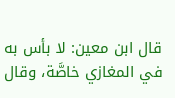قال ابن معين: لا بأس به في المغازي خاصَّة، وقال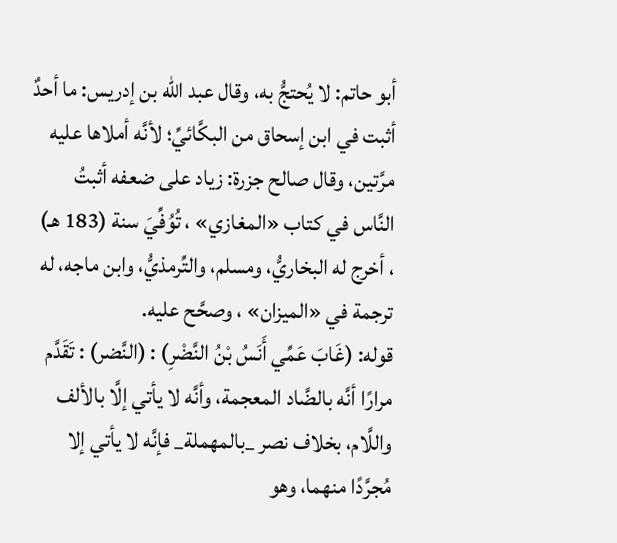أبو حاتم: لا يُحتجُّ به، وقال عبد الله بن إدريس: ما أحدٌ أثبت في ابن إسحاق من البكَّائيِّ؛ لأنَّه أملاها عليه مرَّتين، وقال صالح جزرة: زياد على ضعفه أثبتُ النَّاس في كتاب «المغازي» ، تُوُفِّيَ سنة (183 هـ) ، أخرج له البخاريُّ، ومسلم، والتِّرمذيُّ، وابن ماجه، له ترجمة في «الميزان» ، وصحَّح عليه.
قوله: (غَابَ عَمِّي أَنَسُ بْنُ النَّضْرِ) : (النَّضر) : تَقَدَّم مرارًا أنَّه بالضَّاد المعجمة، وأنَّه لا يأتي إلَّا بالألف واللَّام، بخلاف نصر _بالمهملة_ فإنَّه لا يأتي إلا مُجرَّدًا منهما، وهو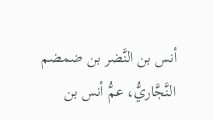أنس بن النَّضر بن ضمضم النَّجَّاريُّ، عمُّ أنس بن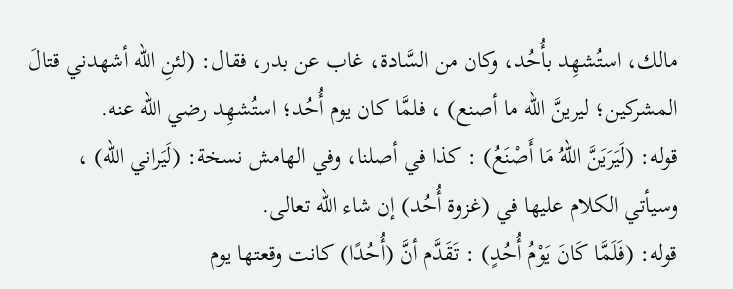مالك، استُشهِد بأُحُد، وكان من السَّادة، غاب عن بدر، فقال: (لئنِ الله أشهدني قتالَ المشركين؛ ليرينَّ الله ما أصنع) ، فلمَّا كان يوم أُحُد؛ استُشهِد رضي الله عنه.
قوله: (لَيَرَيَنَّ اللهُ مَا أَصْنَعُ) : كذا في أصلنا، وفي الهامش نسخة: (لَيَراني الله) ، وسيأتي الكلام عليها في (غزوة أُحُد) إن شاء الله تعالى.
قوله: (فَلَمَّا كَانَ يَوْمُ أُحُدٍ) : تَقَدَّم أنَّ (أُحُدًا) كانت وقعتها يوم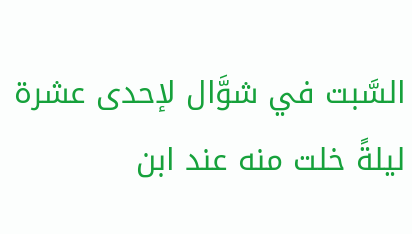السَّبت في شوَّال لإحدى عشرة ليلةً خلت منه عند ابن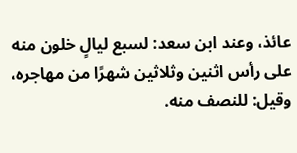عائذ، وعند ابن سعد: لسبع ليالٍ خلون منه على رأس اثنين وثلاثين شهرًا من مهاجره، وقيل: للنصف منه.